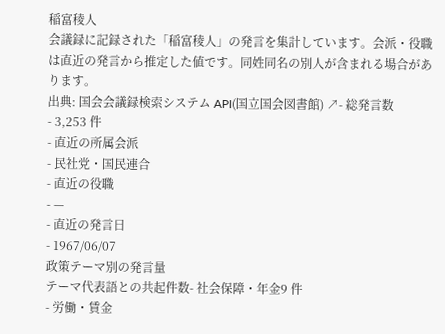稲富稜人
会議録に記録された「稲富稜人」の発言を集計しています。会派・役職は直近の発言から推定した値です。同姓同名の別人が含まれる場合があります。
出典: 国会会議録検索システム API(国立国会図書館) ↗- 総発言数
- 3,253 件
- 直近の所属会派
- 民社党・国民連合
- 直近の役職
- —
- 直近の発言日
- 1967/06/07
政策テーマ別の発言量
テーマ代表語との共起件数- 社会保障・年金9 件
- 労働・賃金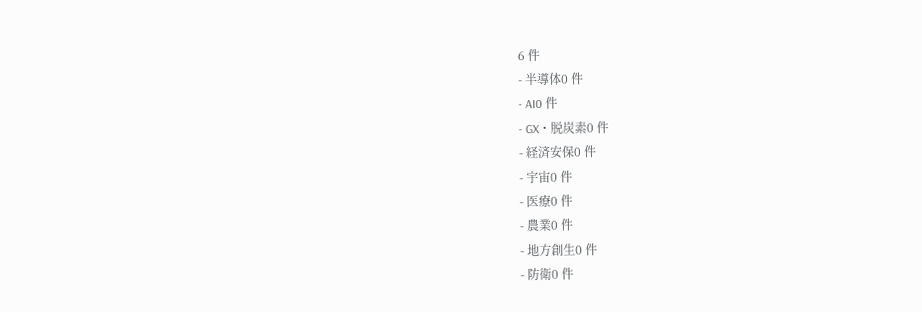6 件
- 半導体0 件
- AI0 件
- GX・脱炭素0 件
- 経済安保0 件
- 宇宙0 件
- 医療0 件
- 農業0 件
- 地方創生0 件
- 防衛0 件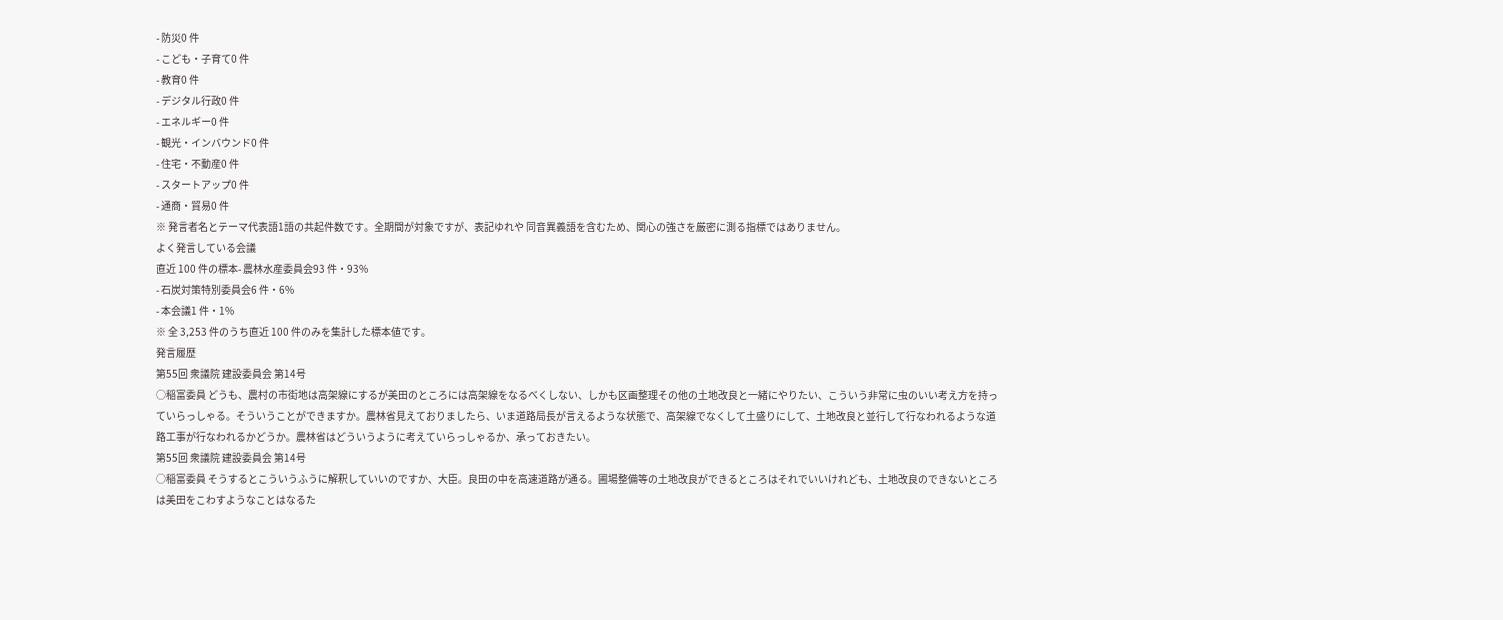- 防災0 件
- こども・子育て0 件
- 教育0 件
- デジタル行政0 件
- エネルギー0 件
- 観光・インバウンド0 件
- 住宅・不動産0 件
- スタートアップ0 件
- 通商・貿易0 件
※ 発言者名とテーマ代表語1語の共起件数です。全期間が対象ですが、表記ゆれや 同音異義語を含むため、関心の強さを厳密に測る指標ではありません。
よく発言している会議
直近 100 件の標本- 農林水産委員会93 件・93%
- 石炭対策特別委員会6 件・6%
- 本会議1 件・1%
※ 全 3,253 件のうち直近 100 件のみを集計した標本値です。
発言履歴
第55回 衆議院 建設委員会 第14号
○稲富委員 どうも、農村の市街地は高架線にするが美田のところには高架線をなるべくしない、しかも区画整理その他の土地改良と一緒にやりたい、こういう非常に虫のいい考え方を持っていらっしゃる。そういうことができますか。農林省見えておりましたら、いま道路局長が言えるような状態で、高架線でなくして土盛りにして、土地改良と並行して行なわれるような道路工事が行なわれるかどうか。農林省はどういうように考えていらっしゃるか、承っておきたい。
第55回 衆議院 建設委員会 第14号
○稲富委員 そうするとこういうふうに解釈していいのですか、大臣。良田の中を高速道路が通る。圃場整備等の土地改良ができるところはそれでいいけれども、土地改良のできないところは美田をこわすようなことはなるた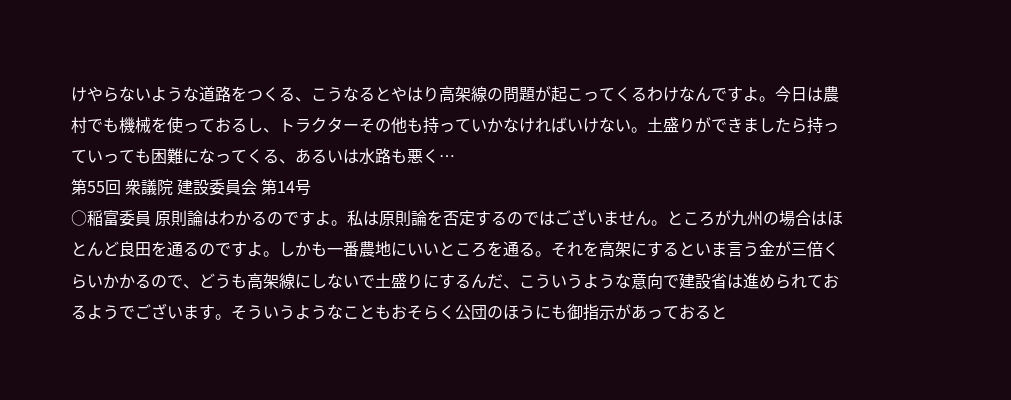けやらないような道路をつくる、こうなるとやはり高架線の問題が起こってくるわけなんですよ。今日は農村でも機械を使っておるし、トラクターその他も持っていかなければいけない。土盛りができましたら持っていっても困難になってくる、あるいは水路も悪く…
第55回 衆議院 建設委員会 第14号
○稲富委員 原則論はわかるのですよ。私は原則論を否定するのではございません。ところが九州の場合はほとんど良田を通るのですよ。しかも一番農地にいいところを通る。それを高架にするといま言う金が三倍くらいかかるので、どうも高架線にしないで土盛りにするんだ、こういうような意向で建設省は進められておるようでございます。そういうようなこともおそらく公団のほうにも御指示があっておると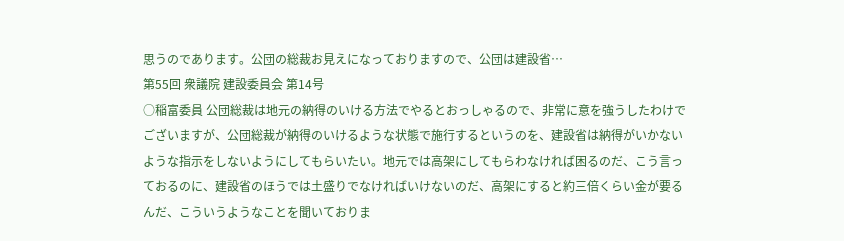思うのであります。公団の総裁お見えになっておりますので、公団は建設省…
第55回 衆議院 建設委員会 第14号
○稲富委員 公団総裁は地元の納得のいける方法でやるとおっしゃるので、非常に意を強うしたわけでございますが、公団総裁が納得のいけるような状態で施行するというのを、建設省は納得がいかないような指示をしないようにしてもらいたい。地元では高架にしてもらわなければ困るのだ、こう言っておるのに、建設省のほうでは土盛りでなければいけないのだ、高架にすると約三倍くらい金が要るんだ、こういうようなことを聞いておりま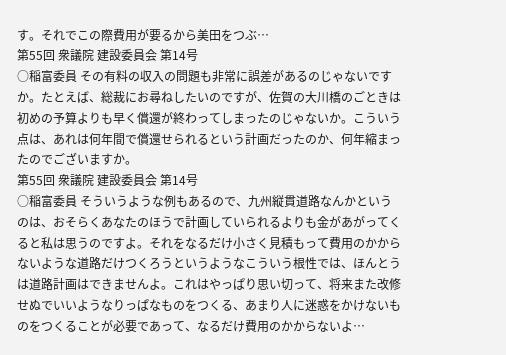す。それでこの際費用が要るから美田をつぶ…
第55回 衆議院 建設委員会 第14号
○稲富委員 その有料の収入の問題も非常に誤差があるのじゃないですか。たとえば、総裁にお尋ねしたいのですが、佐賀の大川橋のごときは初めの予算よりも早く償還が終わってしまったのじゃないか。こういう点は、あれは何年間で償還せられるという計画だったのか、何年縮まったのでございますか。
第55回 衆議院 建設委員会 第14号
○稲富委員 そういうような例もあるので、九州縦貫道路なんかというのは、おそらくあなたのほうで計画していられるよりも金があがってくると私は思うのですよ。それをなるだけ小さく見積もって費用のかからないような道路だけつくろうというようなこういう根性では、ほんとうは道路計画はできませんよ。これはやっぱり思い切って、将来また改修せぬでいいようなりっぱなものをつくる、あまり人に迷惑をかけないものをつくることが必要であって、なるだけ費用のかからないよ…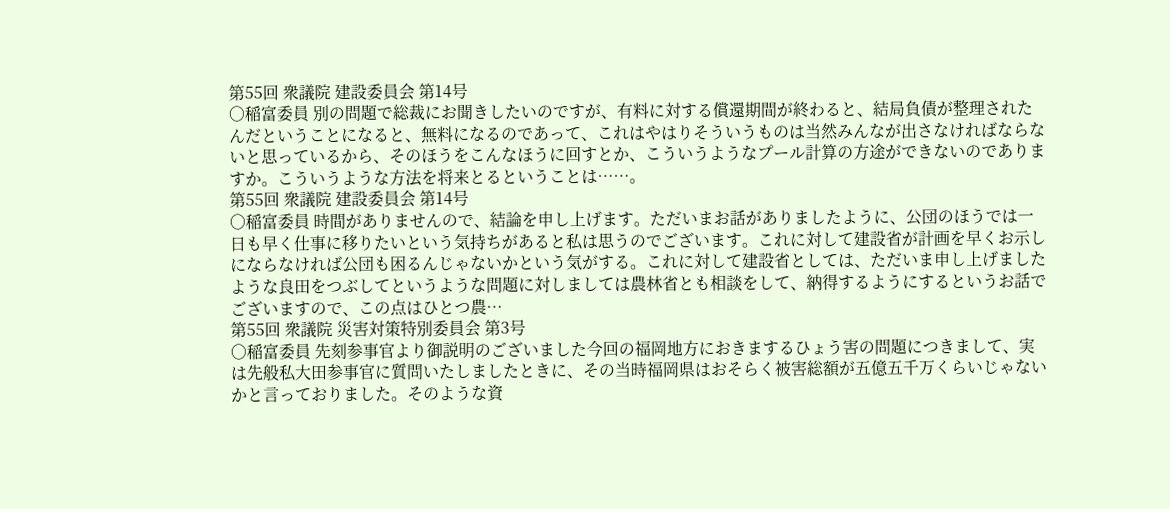第55回 衆議院 建設委員会 第14号
○稲富委員 別の問題で総裁にお聞きしたいのですが、有料に対する償還期間が終わると、結局負債が整理されたんだということになると、無料になるのであって、これはやはりそういうものは当然みんなが出さなければならないと思っているから、そのほうをこんなほうに回すとか、こういうようなプール計算の方途ができないのでありますか。こういうような方法を将来とるということは……。
第55回 衆議院 建設委員会 第14号
○稲富委員 時間がありませんので、結論を申し上げます。ただいまお話がありましたように、公団のほうでは一日も早く仕事に移りたいという気持ちがあると私は思うのでございます。これに対して建設省が計画を早くお示しにならなければ公団も困るんじゃないかという気がする。これに対して建設省としては、ただいま申し上げましたような良田をつぶしてというような問題に対しましては農林省とも相談をして、納得するようにするというお話でございますので、この点はひとつ農…
第55回 衆議院 災害対策特別委員会 第3号
○稲富委員 先刻参事官より御説明のございました今回の福岡地方におきまするひょう害の問題につきまして、実は先般私大田参事官に質問いたしましたときに、その当時福岡県はおそらく被害総額が五億五千万くらいじゃないかと言っておりました。そのような資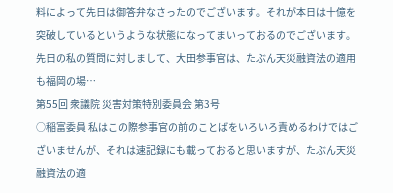料によって先日は御答弁なさったのでございます。それが本日は十億を突破しているというような状態になってまいっておるのでございます。先日の私の質問に対しまして、大田参事官は、たぶん天災融資法の適用も福岡の場…
第55回 衆議院 災害対策特別委員会 第3号
○稲富委員 私はこの際参事官の前のことばをいろいろ責めるわけではございませんが、それは速記録にも載っておると思いますが、たぶん天災融資法の適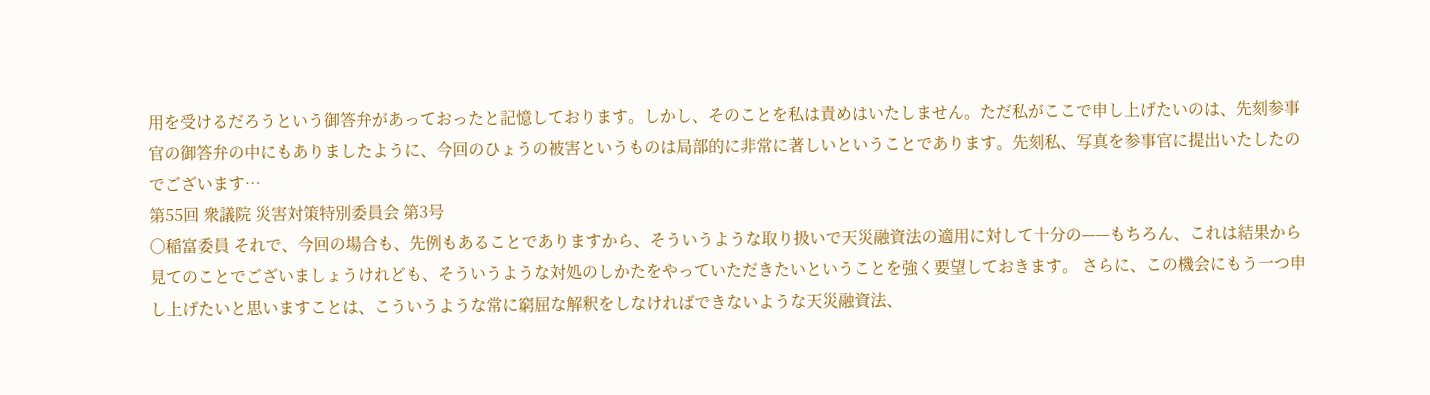用を受けるだろうという御答弁があっておったと記憶しております。しかし、そのことを私は責めはいたしません。ただ私がここで申し上げたいのは、先刻参事官の御答弁の中にもありましたように、今回のひょうの被害というものは局部的に非常に著しいということであります。先刻私、写真を参事官に提出いたしたのでございます…
第55回 衆議院 災害対策特別委員会 第3号
○稲富委員 それで、今回の場合も、先例もあることでありますから、そういうような取り扱いで天災融資法の適用に対して十分の——もちろん、これは結果から見てのことでございましょうけれども、そういうような対処のしかたをやっていただきたいということを強く要望しておきます。 さらに、この機会にもう一つ申し上げたいと思いますことは、こういうような常に窮屈な解釈をしなければできないような天災融資法、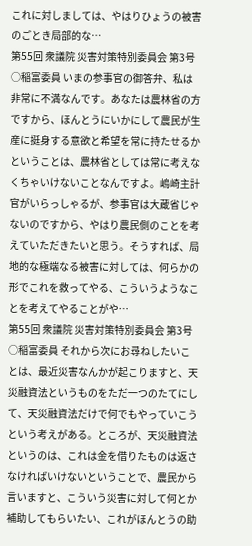これに対しましては、やはりひょうの被害のごとき局部的な…
第55回 衆議院 災害対策特別委員会 第3号
○稲富委員 いまの参事官の御答弁、私は非常に不満なんです。あなたは農林省の方ですから、ほんとうにいかにして農民が生産に挺身する意欲と希望を常に持たせるかということは、農林省としては常に考えなくちゃいけないことなんですよ。嶋崎主計官がいらっしゃるが、参事官は大蔵省じゃないのですから、やはり農民側のことを考えていただきたいと思う。そうすれば、局地的な極端なる被害に対しては、何らかの形でこれを救ってやる、こういうようなことを考えてやることがや…
第55回 衆議院 災害対策特別委員会 第3号
○稲富委員 それから次にお尋ねしたいことは、最近災害なんかが起こりますと、天災融資法というものをただ一つのたてにして、天災融資法だけで何でもやっていこうという考えがある。ところが、天災融資法というのは、これは金を借りたものは返さなければいけないということで、農民から言いますと、こういう災害に対して何とか補助してもらいたい、これがほんとうの助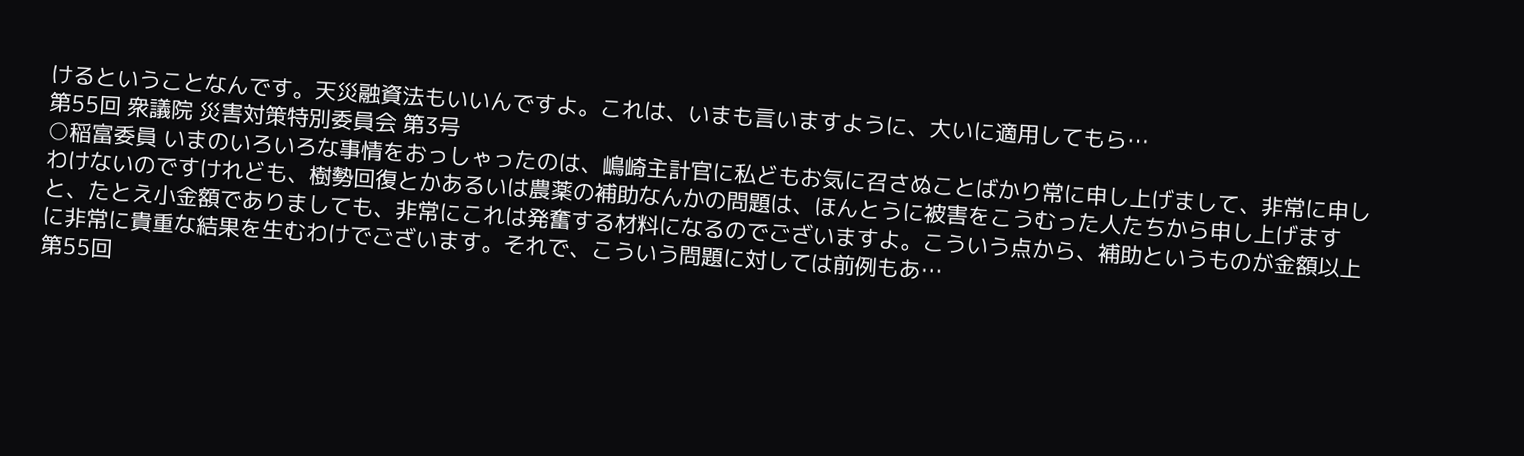けるということなんです。天災融資法もいいんですよ。これは、いまも言いますように、大いに適用してもら…
第55回 衆議院 災害対策特別委員会 第3号
○稲富委員 いまのいろいろな事情をおっしゃったのは、嶋崎主計官に私どもお気に召さぬことばかり常に申し上げまして、非常に申しわけないのですけれども、樹勢回復とかあるいは農薬の補助なんかの問題は、ほんとうに被害をこうむった人たちから申し上げますと、たとえ小金額でありましても、非常にこれは発奮する材料になるのでございますよ。こういう点から、補助というものが金額以上に非常に貴重な結果を生むわけでございます。それで、こういう問題に対しては前例もあ…
第55回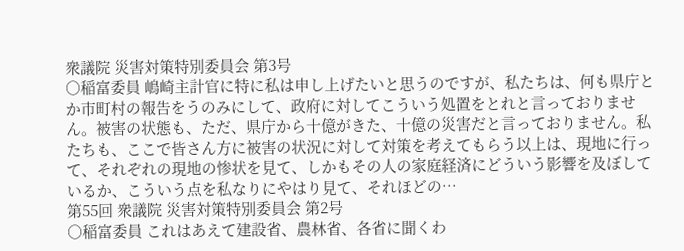衆議院 災害対策特別委員会 第3号
○稲富委員 嶋崎主計官に特に私は申し上げたいと思うのですが、私たちは、何も県庁とか市町村の報告をうのみにして、政府に対してこういう処置をとれと言っておりません。被害の状態も、ただ、県庁から十億がきた、十億の災害だと言っておりません。私たちも、ここで皆さん方に被害の状況に対して対策を考えてもらう以上は、現地に行って、それぞれの現地の惨状を見て、しかもその人の家庭経済にどういう影響を及ぼしているか、こういう点を私なりにやはり見て、それほどの…
第55回 衆議院 災害対策特別委員会 第2号
○稲富委員 これはあえて建設省、農林省、各省に聞くわ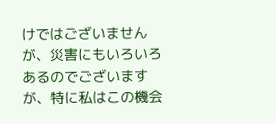けではございませんが、災害にもいろいろあるのでございますが、特に私はこの機会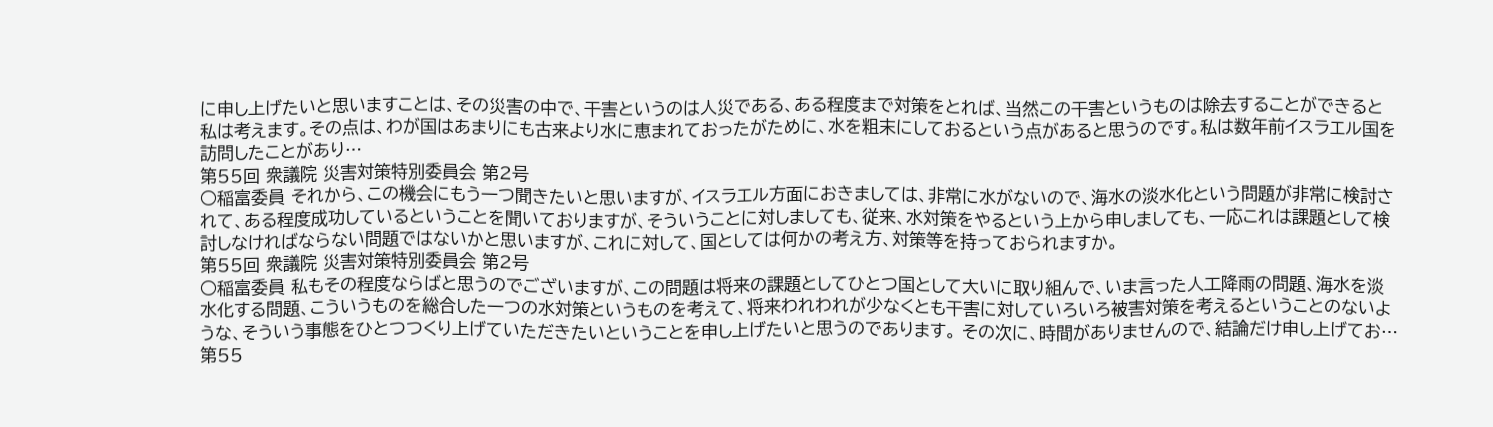に申し上げたいと思いますことは、その災害の中で、干害というのは人災である、ある程度まで対策をとれば、当然この干害というものは除去することができると私は考えます。その点は、わが国はあまりにも古来より水に恵まれておったがために、水を粗末にしておるという点があると思うのです。私は数年前イスラエル国を訪問したことがあり…
第55回 衆議院 災害対策特別委員会 第2号
○稲富委員 それから、この機会にもう一つ聞きたいと思いますが、イスラエル方面におきましては、非常に水がないので、海水の淡水化という問題が非常に検討されて、ある程度成功しているということを聞いておりますが、そういうことに対しましても、従来、水対策をやるという上から申しましても、一応これは課題として検討しなければならない問題ではないかと思いますが、これに対して、国としては何かの考え方、対策等を持っておられますか。
第55回 衆議院 災害対策特別委員会 第2号
○稲富委員 私もその程度ならばと思うのでございますが、この問題は将来の課題としてひとつ国として大いに取り組んで、いま言った人工降雨の問題、海水を淡水化する問題、こういうものを総合した一つの水対策というものを考えて、将来われわれが少なくとも干害に対していろいろ被害対策を考えるということのないような、そういう事態をひとつつくり上げていただきたいということを申し上げたいと思うのであります。 その次に、時間がありませんので、結論だけ申し上げてお…
第55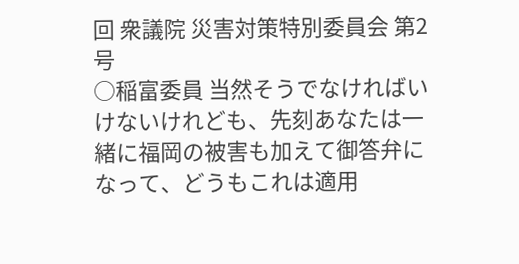回 衆議院 災害対策特別委員会 第2号
○稲富委員 当然そうでなければいけないけれども、先刻あなたは一緒に福岡の被害も加えて御答弁になって、どうもこれは適用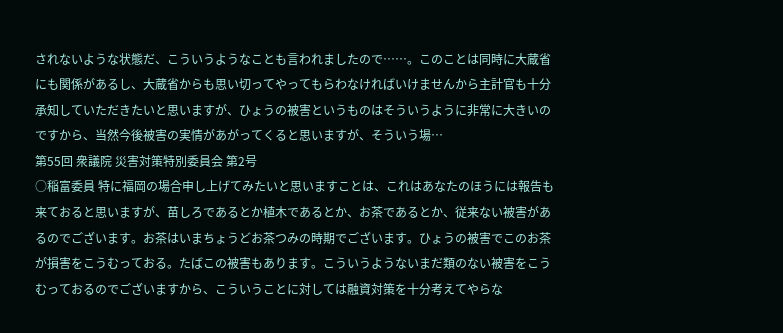されないような状態だ、こういうようなことも言われましたので……。このことは同時に大蔵省にも関係があるし、大蔵省からも思い切ってやってもらわなければいけませんから主計官も十分承知していただきたいと思いますが、ひょうの被害というものはそういうように非常に大きいのですから、当然今後被害の実情があがってくると思いますが、そういう場…
第55回 衆議院 災害対策特別委員会 第2号
○稲富委員 特に福岡の場合申し上げてみたいと思いますことは、これはあなたのほうには報告も来ておると思いますが、苗しろであるとか植木であるとか、お茶であるとか、従来ない被害があるのでございます。お茶はいまちょうどお茶つみの時期でございます。ひょうの被害でこのお茶が損害をこうむっておる。たばこの被害もあります。こういうようないまだ類のない被害をこうむっておるのでございますから、こういうことに対しては融資対策を十分考えてやらな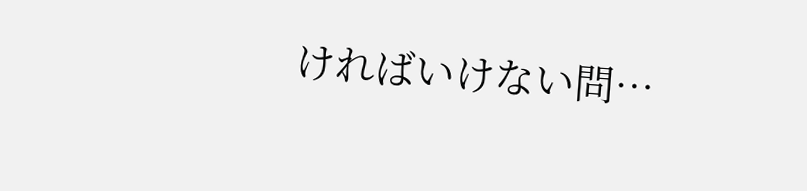ければいけない問…